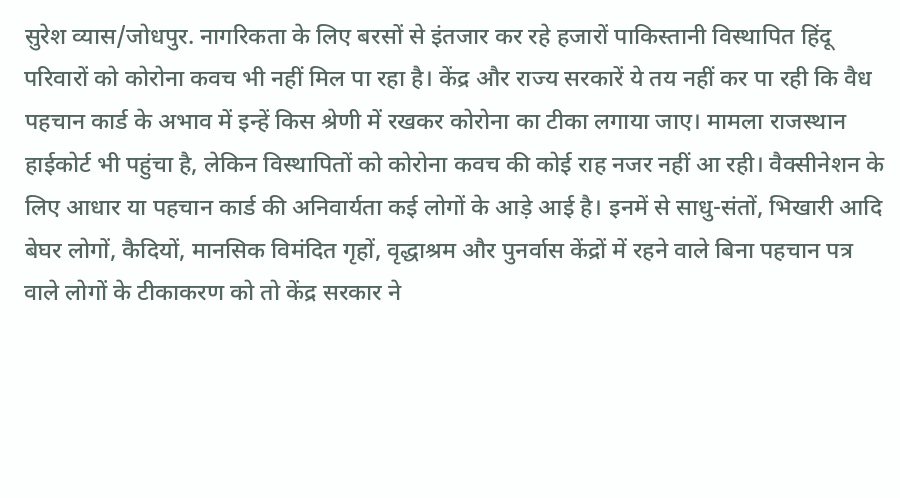सुरेश व्यास/जोधपुर. नागरिकता के लिए बरसों से इंतजार कर रहे हजारों पाकिस्तानी विस्थापित हिंदू परिवारों को कोरोना कवच भी नहीं मिल पा रहा है। केंद्र और राज्य सरकारें ये तय नहीं कर पा रही कि वैध पहचान कार्ड के अभाव में इन्हें किस श्रेणी में रखकर कोरोना का टीका लगाया जाए। मामला राजस्थान हाईकोर्ट भी पहुंचा है, लेकिन विस्थापितों को कोरोना कवच की कोई राह नजर नहीं आ रही। वैक्सीनेशन के लिए आधार या पहचान कार्ड की अनिवार्यता कई लोगों के आड़े आई है। इनमें से साधु-संतों, भिखारी आदि बेघर लोगों, कैदियों, मानसिक विमंदित गृहों, वृद्धाश्रम और पुनर्वास केंद्रों में रहने वाले बिना पहचान पत्र वाले लोगों के टीकाकरण को तो केंद्र सरकार ने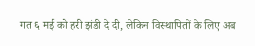गत ६ मई को हरी झंडी दे दी, लेकिन विस्थापितों के लिए अब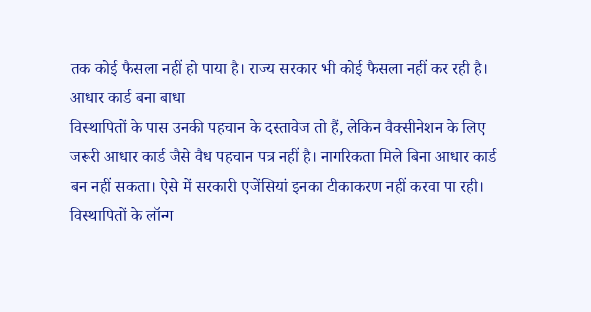तक कोई फैसला नहीं हो पाया है। राज्य सरकार भी कोई फैसला नहीं कर रही है।
आधार कार्ड बना बाधा
विस्थापितों के पास उनकी पहचान के दस्तावेज तो हैं, लेकिन वैक्सीनेशन के लिए जरूरी आधार कार्ड जैसे वैध पहचान पत्र नहीं है। नागरिकता मिले बिना आधार कार्ड बन नहीं सकता। ऐसे में सरकारी एजेंसियां इनका टीकाकरण नहीं करवा पा रही। विस्थापितों के लॉन्ग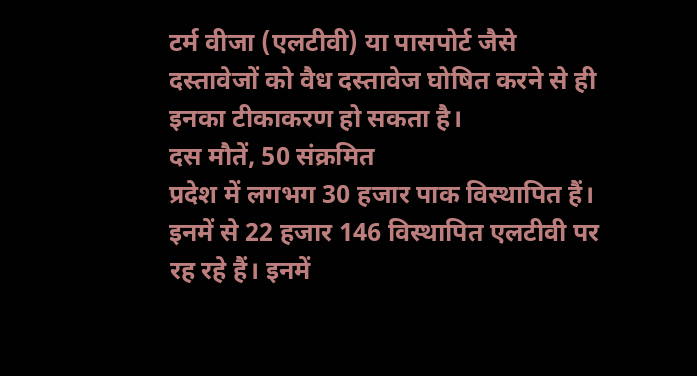टर्म वीजा (एलटीवी) या पासपोर्ट जैसे दस्तावेजों को वैध दस्तावेज घोषित करने से ही इनका टीकाकरण हो सकता है।
दस मौतें, 50 संक्रमित
प्रदेश में लगभग 30 हजार पाक विस्थापित हैं। इनमें से 22 हजार 146 विस्थापित एलटीवी पर रह रहे हैं। इनमें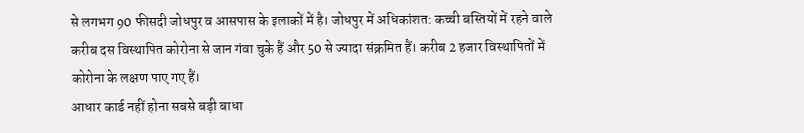से लगभग 90 फीसदी जोधपुर व आसपास के इलाकों में है। जोधपुर में अधिकांशत: कच्ची बस्तियों में रहने वाले करीब दस विस्थापित कोरोना से जान गंवा चुके हैं और 50 से ज्यादा संक्रमित हैं। करीब 2 हजार विस्थापितों में कोरोना के लक्षण पाए गए हैं।
आधार कार्ड नहीं होना सबसे बड़ी बाधा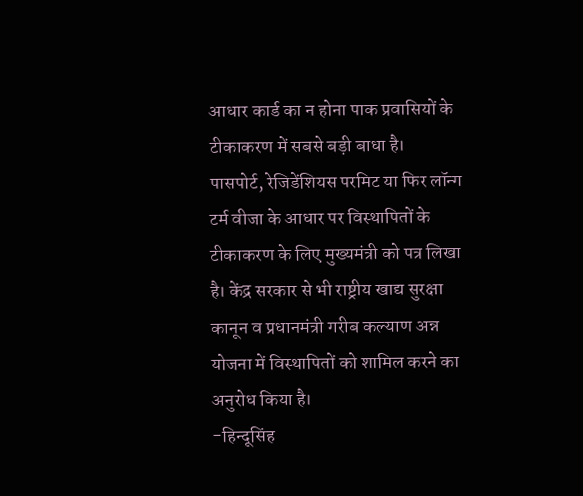आधार कार्ड का न होना पाक प्रवासियों के टीकाकरण में सबसे बड़ी बाधा है। पासपोर्ट, रेजिडेंशियस परमिट या फिर लॉन्ग टर्म वीजा के आधार पर विस्थापितों के टीकाकरण के लिए मुख्यमंत्री को पत्र लिखा है। केंद्र सरकार से भी राष्ट्रीय खाद्य सुरक्षा कानून व प्रधानमंत्री गरीब कल्याण अन्न योजना में विस्थापितों को शामिल करने का अनुरोध किया है।
-हिन्दूसिंह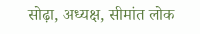सोढ़ा, अध्यक्ष, सीमांत लोक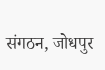संगठन, जोधपुर